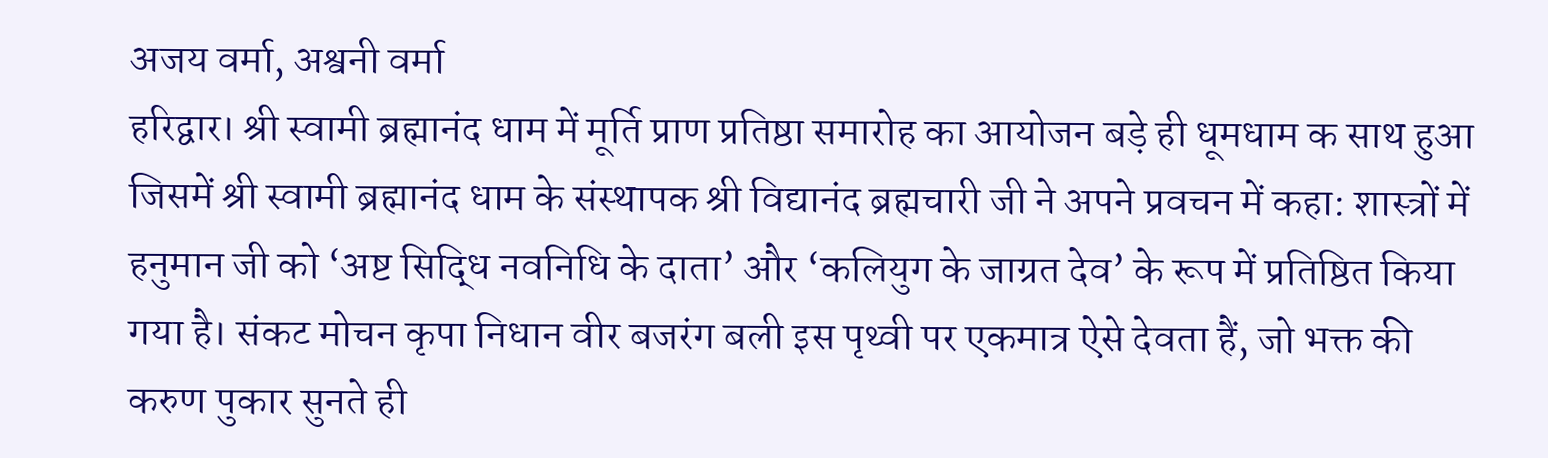अजय वर्मा, अश्वनी वर्मा
हरिद्वार। श्री स्वामी ब्रह्मानंद धाम में मूर्ति प्राण प्रतिष्ठा समारोह का आयोजन बड़े ही धूमधाम क साथ हुआ जिसमें श्री स्वामी ब्रह्मानंद धाम के संस्थापक श्री विद्यानंद ब्रह्मचारी जी ने अपने प्रवचन में कहा: शास्त्रों में हनुमान जी को ‘अष्ट सिद्धि नवनिधि के दाता’ और ‘कलियुग के जाग्रत देव’ के रूप में प्रतिष्ठित किया गया है। संकट मोचन कृपा निधान वीर बजरंग बली इस पृथ्वी पर एकमात्र ऐसे देवता हैं, जो भक्त की करुण पुकार सुनते ही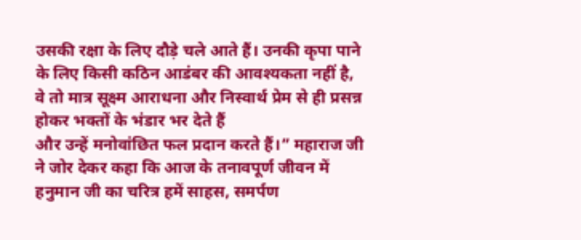उसकी रक्षा के लिए दौड़े चले आते हैं। उनकी कृपा पाने के लिए किसी कठिन आडंबर की आवश्यकता नहीं है, वे तो मात्र सूक्ष्म आराधना और निस्वार्थ प्रेम से ही प्रसन्न होकर भक्तों के भंडार भर देते हैं
और उन्हें मनोवांछित फल प्रदान करते हैं।” महाराज जी ने जोर देकर कहा कि आज के तनावपूर्ण जीवन में हनुमान जी का चरित्र हमें साहस, समर्पण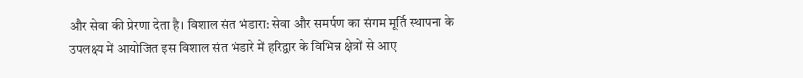और सेवा की प्रेरणा देता है। विशाल संत भंडारा: सेवा और समर्पण का संगम मूर्ति स्थापना के उपलक्ष्य में आयोजित इस विशाल संत भंडारे में हरिद्वार के विभिन्न क्षेत्रों से आए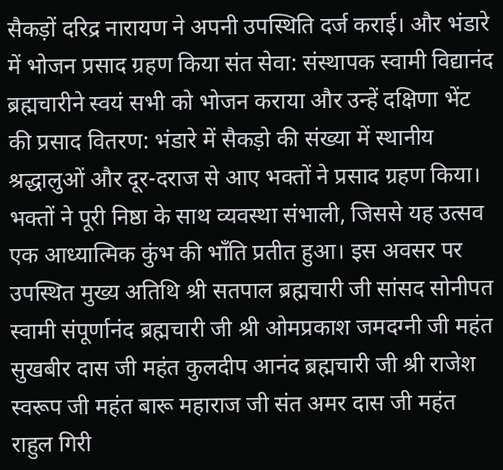सैकड़ों दरिद्र नारायण ने अपनी उपस्थिति दर्ज कराई। और भंडारे में भोजन प्रसाद ग्रहण किया संत सेवा: संस्थापक स्वामी विद्यानंद ब्रह्मचारीने स्वयं सभी को भोजन कराया और उन्हें दक्षिणा भेंट की प्रसाद वितरण: भंडारे में सैकड़ो की संख्या में स्थानीय श्रद्धालुओं और दूर-दराज से आए भक्तों ने प्रसाद ग्रहण किया। भक्तों ने पूरी निष्ठा के साथ व्यवस्था संभाली, जिससे यह उत्सव एक आध्यात्मिक कुंभ की भाँति प्रतीत हुआ। इस अवसर पर उपस्थित मुख्य अतिथि श्री सतपाल ब्रह्मचारी जी सांसद सोनीपत स्वामी संपूर्णानंद ब्रह्मचारी जी श्री ओमप्रकाश जमदग्नी जी महंत सुखबीर दास जी महंत कुलदीप आनंद ब्रह्मचारी जी श्री राजेश स्वरूप जी महंत बारू महाराज जी संत अमर दास जी महंत राहुल गिरी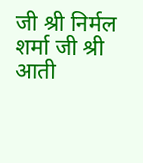जी श्री निर्मल शर्मा जी श्री आती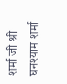शर्मा जी श्री घनश्याम शर्मा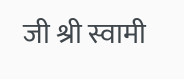जी श्री स्वामी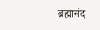ब्रह्मानंद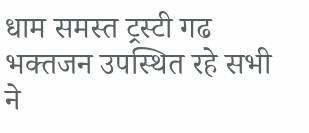धाम समस्त ट्रस्टी गढ भक्तजन उपस्थित रहे सभी ने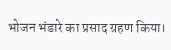भोजन भंडारे का प्रसाद ग्रहण किया।